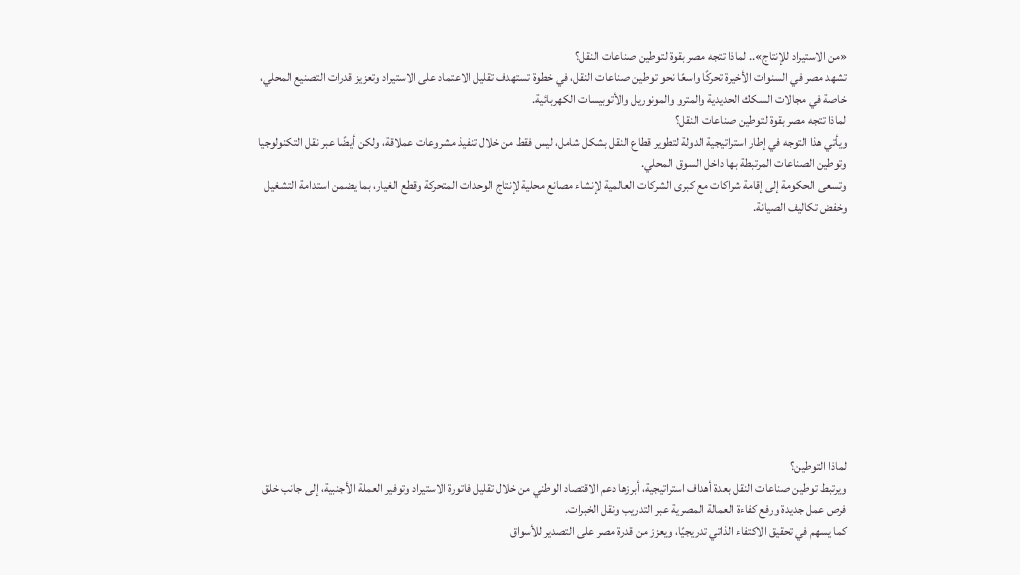«من الاستيراد للإنتاج».. لماذا تتجه مصر بقوة لتوطين صناعات النقل؟
تشهد مصر في السنوات الأخيرة تحركًا واسعًا نحو توطين صناعات النقل، في خطوة تستهدف تقليل الاعتماد على الاستيراد وتعزيز قدرات التصنيع المحلي، خاصة في مجالات السكك الحديدية والمترو والمونوريل والأتوبيسات الكهربائية.
لماذا تتجه مصر بقوة لتوطين صناعات النقل؟
ويأتي هذا التوجه في إطار استراتيجية الدولة لتطوير قطاع النقل بشكل شامل، ليس فقط من خلال تنفيذ مشروعات عملاقة، ولكن أيضًا عبر نقل التكنولوجيا وتوطين الصناعات المرتبطة بها داخل السوق المحلي.
وتسعى الحكومة إلى إقامة شراكات مع كبرى الشركات العالمية لإنشاء مصانع محلية لإنتاج الوحدات المتحركة وقطع الغيار، بما يضمن استدامة التشغيل وخفض تكاليف الصيانة.











لماذا التوطين؟
ويرتبط توطين صناعات النقل بعدة أهداف استراتيجية، أبرزها دعم الاقتصاد الوطني من خلال تقليل فاتورة الاستيراد وتوفير العملة الأجنبية، إلى جانب خلق فرص عمل جديدة ورفع كفاءة العمالة المصرية عبر التدريب ونقل الخبرات.
كما يسهم في تحقيق الاكتفاء الذاتي تدريجيًا، ويعزز من قدرة مصر على التصدير للأسواق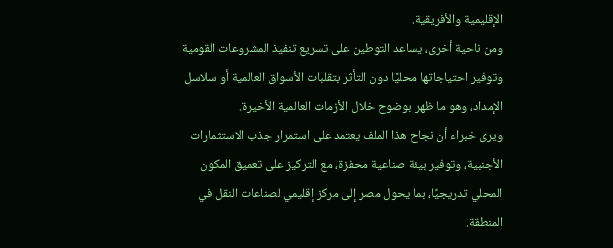الإقليمية والأفريقية.
ومن ناحية أخرى، يساعد التوطين على تسريع تنفيذ المشروعات القومية وتوفير احتياجاتها محليًا دون التأثر بتقلبات الأسواق العالمية أو سلاسل الإمداد، وهو ما ظهر بوضوح خلال الأزمات العالمية الأخيرة.
ويرى خبراء أن نجاح هذا الملف يعتمد على استمرار جذب الاستثمارات الأجنبية، وتوفير بيئة صناعية محفزة، مع التركيز على تعميق المكون المحلي تدريجيًا، بما يحول مصر إلى مركز إقليمي لصناعات النقل في المنطقة.